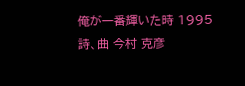俺が一番輝いた時 1995
詩、曲 今村 克彦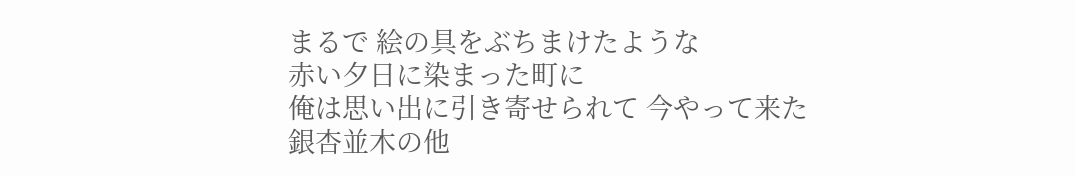まるで 絵の具をぶちまけたような
赤い夕日に染まった町に
俺は思い出に引き寄せられて 今やって来た
銀杏並木の他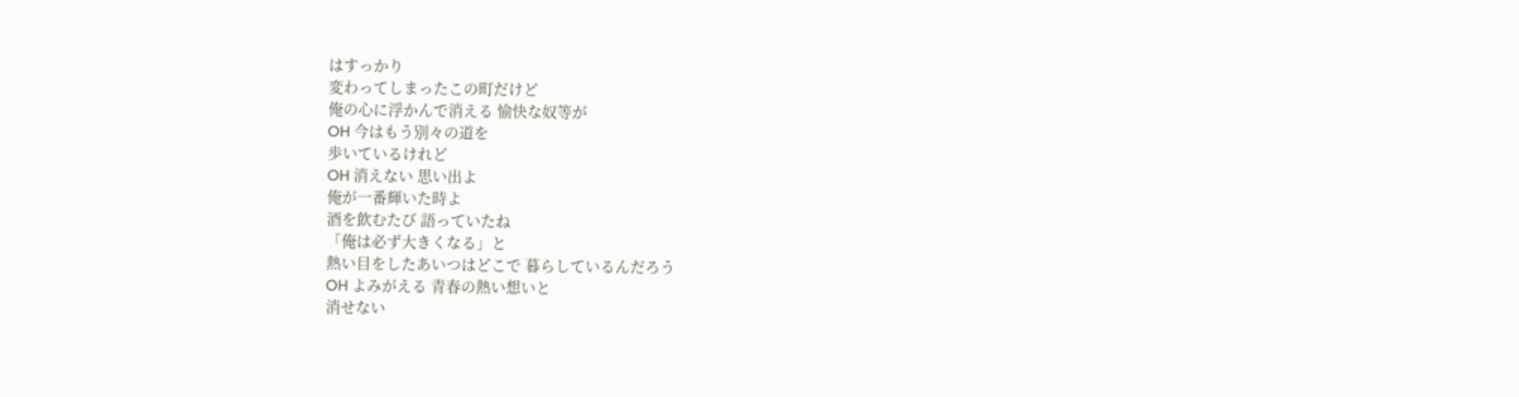はすっかり
変わってしまったこの町だけど
俺の心に浮かんで消える 愉快な奴等が
OH 今はもう別々の道を
歩いているけれど
OH 消えない 思い出よ
俺が一番輝いた時よ
酒を飲むたび 語っていたね
「俺は必ず大きくなる」と
熱い目をしたあいつはどこで 暮らしているんだろう
OH よみがえる 青春の熱い想いと
消せない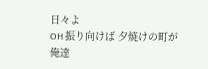日々よ
OH 振り向けば 夕焼けの町が
俺達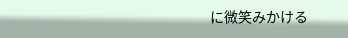に微笑みかける